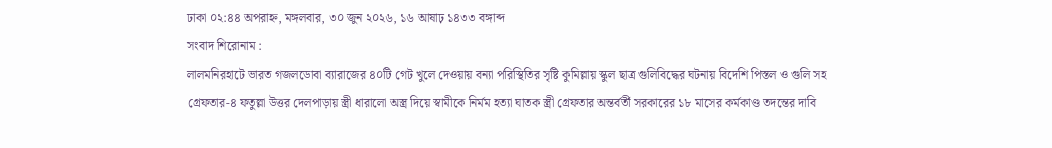ঢাকা ০২:৪৪ অপরাহ্ন, মঙ্গলবার, ৩০ জুন ২০২৬, ১৬ আষাঢ় ১৪৩৩ বঙ্গাব্দ
সংবাদ শিরোনাম :
লালমনিরহাটে ভারত গজলডোবা ব্যারাজের ৪০টি গেট খুলে দেওয়ায় বন্যা পরিস্থিতির সৃষ্টি কুমিল্লায় স্কুল ছাত্র গুলিবিদ্ধের ঘটনায় বিদেশি পিস্তল ও গুলি সহ গ্রেফতার-৪ ফতুল্লা উত্তর দেলপাড়ায় স্ত্রী ধারালো অস্ত্র দিয়ে স্বামীকে নির্মম হত্যা ঘাতক স্ত্রী গ্রেফতার অন্তর্বর্তী সরকারের ১৮ মাসের কর্মকাণ্ড তদন্তের দাবি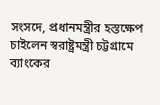সংসদে, প্রধানমন্ত্রীর হস্তক্ষেপ চাইলেন স্বরাষ্ট্রমন্ত্রী চট্টগ্রামে ব্যাংকের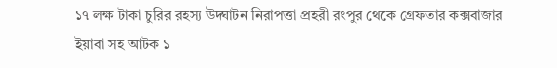১৭ লক্ষ টাকা চুরির রহস্য উদ্ঘাটন নিরাপত্তা প্রহরী রংপুর থেকে গ্রেফতার কক্সবাজার ইয়াবা সহ আটক ১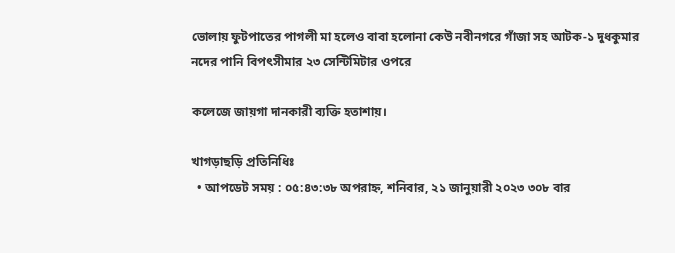ভোলায় ফুটপাতের পাগলী মা হলেও বাবা হলোনা কেউ নবীনগরে গাঁজা সহ আটক-১ দুধকুমার নদের পানি বিপৎসীমার ২৩ সেন্টিমিটার ওপরে

কলেজে জায়গা দানকারী ব্যক্তি হতাশায়।

খাগড়াছড়ি প্রতিনিধিঃ
  • আপডেট সময় : ০৫:৪৩:৩৮ অপরাহ্ন, শনিবার, ২১ জানুয়ারী ২০২৩ ৩০৮ বার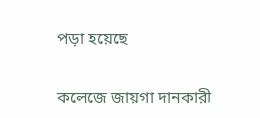পড়া হয়েছে

কলেজে জায়গা দানকারী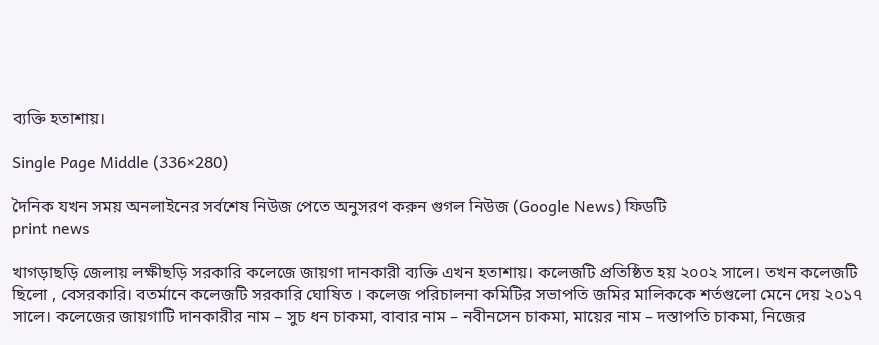ব্যক্তি হতাশায়।

Single Page Middle (336×280)

দৈনিক যখন সময় অনলাইনের সর্বশেষ নিউজ পেতে অনুসরণ করুন গুগল নিউজ (Google News) ফিডটি
print news

খাগড়াছড়ি জেলায় লক্ষীছড়ি সরকারি কলেজে জায়গা দানকারী ব্যক্তি এখন হতাশায়। কলেজটি প্রতিষ্ঠিত হয় ২০০২ সালে। তখন কলেজটি ছিলো , বেসরকারি। বতর্মানে কলেজটি সরকারি ঘোষিত । কলেজ পরিচালনা কমিটির সভাপতি জমির মালিককে শর্তগুলো মেনে দেয় ২০১৭ সালে। কলেজের জায়গাটি দানকারীর নাম – সুচ ধন চাকমা, বাবার নাম – নবীনসেন চাকমা, মায়ের নাম – দস্তাপতি চাকমা, নিজের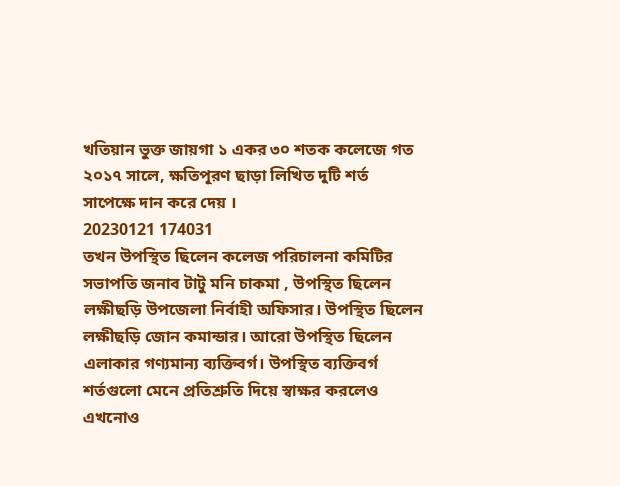খতিয়ান ভুক্ত জায়গা ১ একর ৩০ শতক কলেজে গত ২০১৭ সালে, ক্ষতিপূরণ ছাড়া লিখিত দুটি শর্ত সাপেক্ষে দান করে দেয় ।
20230121 174031
তখন উপস্থিত ছিলেন কলেজ পরিচালনা কমিটির সভাপতি জনাব টাটু মনি চাকমা , উপস্থিত ছিলেন লক্ষীছড়ি উপজেলা নির্বাহী অফিসার। উপস্থিত ছিলেন লক্ষীছড়ি জোন কমান্ডার। আরো উপস্থিত ছিলেন এলাকার গণ্যমান্য ব্যক্তিবর্গ। উপস্থিত ব্যক্তিবর্গ শর্তগুলো মেনে প্রতিশ্রুতি দিয়ে স্বাক্ষর করলেও এখনোও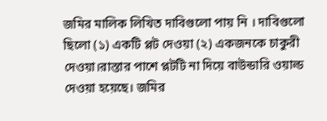জমির মালিক লিখিত দাবিগুলো পায় নি । দাবিগুলো ছিলো (১) একটি প্লট দেওয়া (২) একজনকে চাকুরী দেওয়া।রাস্তার পাশে প্লটটি না দিয়ে বাউন্ডারি ওয়াল্ড দেওয়া হয়েছে। জমির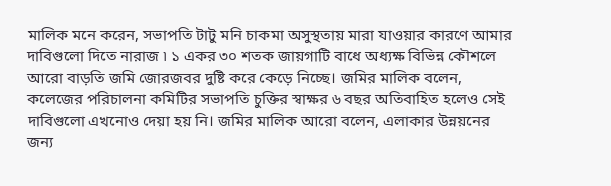মালিক মনে করেন, সভাপতি টাটু মনি চাকমা অসুস্থতায় মারা যাওয়ার কারণে আমার দাবিগুলো দিতে নারাজ ৷ ১ একর ৩০ শতক জায়গাটি বাধে অধ্যক্ষ বিভিন্ন কৌশলে আরো বাড়তি জমি জোরজবর দুষ্টি করে কেড়ে নিচ্ছে। জমির মালিক বলেন, কলেজের পরিচালনা কমিটির সভাপতি চুক্তির স্বাক্ষর ৬ বছর অতিবাহিত হলেও সেই দাবিগুলো এখনোও দেয়া হয় নি। জমির মালিক আরো বলেন, এলাকার উন্নয়নের জন্য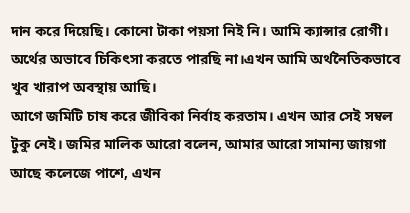দান করে দিয়েছি। কোনো টাকা পয়সা নিই নি। আমি ক্যান্সার রোগী। অর্থের অভাবে চিকিৎসা করতে পারছি না।এখন আমি অর্থনৈতিকভাবে খুব খারাপ অবস্থায় আছি।
আগে জমিটি চাষ করে জীবিকা নির্বাহ করতাম। এখন আর সেই সম্বল টুকু নেই। জমির মালিক আরো বলেন, আমার আরো সামান্য জায়গা আছে কলেজে পাশে, এখন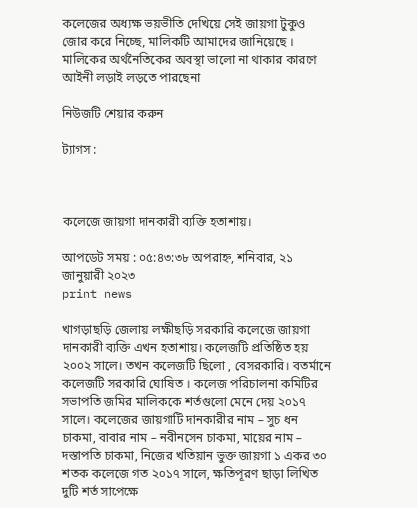কলেজের অধ্যক্ষ ভয়ভীতি দেখিয়ে সেই জায়গা টুকুও জোর করে নিচ্ছে, মালিকটি আমাদের জানিয়েছে । মালিকের অর্থনৈতিকের অবস্থা ভালো না থাকার কারণে আইনী লড়াই লড়তে পারছেনা

নিউজটি শেয়ার করুন

ট্যাগস :



কলেজে জায়গা দানকারী ব্যক্তি হতাশায়।

আপডেট সময় : ০৫:৪৩:৩৮ অপরাহ্ন, শনিবার, ২১ জানুয়ারী ২০২৩
print news

খাগড়াছড়ি জেলায় লক্ষীছড়ি সরকারি কলেজে জায়গা দানকারী ব্যক্তি এখন হতাশায়। কলেজটি প্রতিষ্ঠিত হয় ২০০২ সালে। তখন কলেজটি ছিলো , বেসরকারি। বতর্মানে কলেজটি সরকারি ঘোষিত । কলেজ পরিচালনা কমিটির সভাপতি জমির মালিককে শর্তগুলো মেনে দেয় ২০১৭ সালে। কলেজের জায়গাটি দানকারীর নাম – সুচ ধন চাকমা, বাবার নাম – নবীনসেন চাকমা, মায়ের নাম – দস্তাপতি চাকমা, নিজের খতিয়ান ভুক্ত জায়গা ১ একর ৩০ শতক কলেজে গত ২০১৭ সালে, ক্ষতিপূরণ ছাড়া লিখিত দুটি শর্ত সাপেক্ষে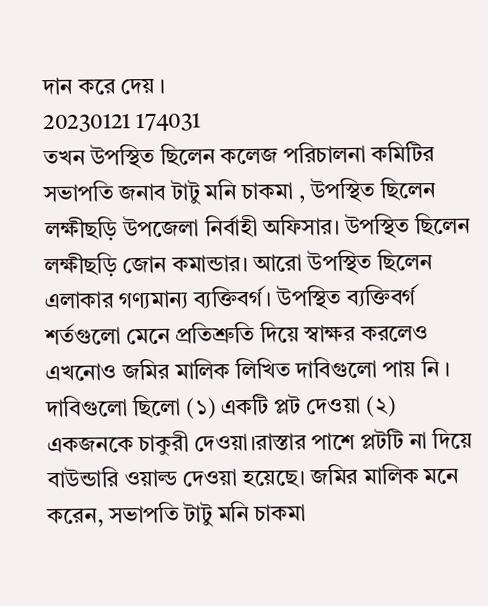দান করে দেয় ।
20230121 174031
তখন উপস্থিত ছিলেন কলেজ পরিচালনা কমিটির সভাপতি জনাব টাটু মনি চাকমা , উপস্থিত ছিলেন লক্ষীছড়ি উপজেলা নির্বাহী অফিসার। উপস্থিত ছিলেন লক্ষীছড়ি জোন কমান্ডার। আরো উপস্থিত ছিলেন এলাকার গণ্যমান্য ব্যক্তিবর্গ। উপস্থিত ব্যক্তিবর্গ শর্তগুলো মেনে প্রতিশ্রুতি দিয়ে স্বাক্ষর করলেও এখনোও জমির মালিক লিখিত দাবিগুলো পায় নি । দাবিগুলো ছিলো (১) একটি প্লট দেওয়া (২) একজনকে চাকুরী দেওয়া।রাস্তার পাশে প্লটটি না দিয়ে বাউন্ডারি ওয়াল্ড দেওয়া হয়েছে। জমির মালিক মনে করেন, সভাপতি টাটু মনি চাকমা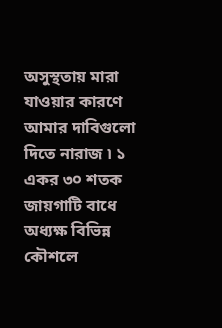অসুস্থতায় মারা যাওয়ার কারণে আমার দাবিগুলো দিতে নারাজ ৷ ১ একর ৩০ শতক জায়গাটি বাধে অধ্যক্ষ বিভিন্ন কৌশলে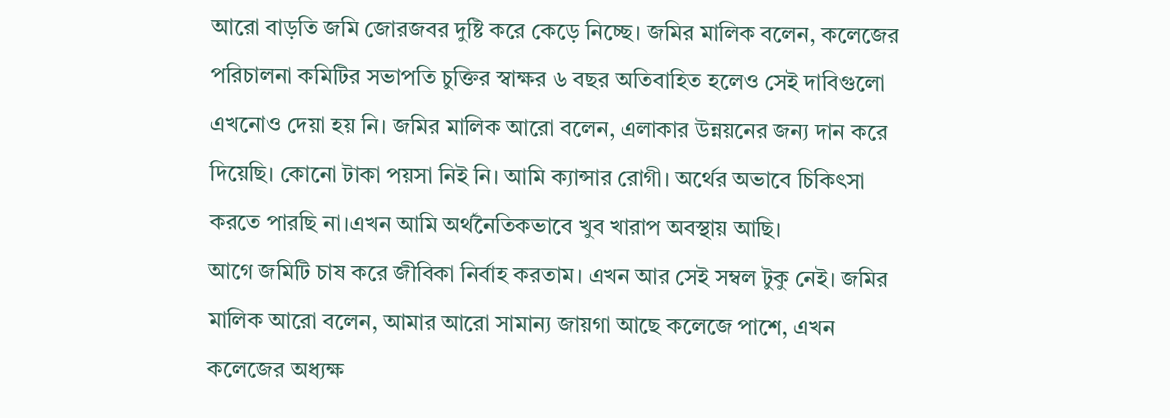আরো বাড়তি জমি জোরজবর দুষ্টি করে কেড়ে নিচ্ছে। জমির মালিক বলেন, কলেজের পরিচালনা কমিটির সভাপতি চুক্তির স্বাক্ষর ৬ বছর অতিবাহিত হলেও সেই দাবিগুলো এখনোও দেয়া হয় নি। জমির মালিক আরো বলেন, এলাকার উন্নয়নের জন্য দান করে দিয়েছি। কোনো টাকা পয়সা নিই নি। আমি ক্যান্সার রোগী। অর্থের অভাবে চিকিৎসা করতে পারছি না।এখন আমি অর্থনৈতিকভাবে খুব খারাপ অবস্থায় আছি।
আগে জমিটি চাষ করে জীবিকা নির্বাহ করতাম। এখন আর সেই সম্বল টুকু নেই। জমির মালিক আরো বলেন, আমার আরো সামান্য জায়গা আছে কলেজে পাশে, এখন কলেজের অধ্যক্ষ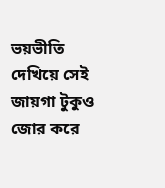ভয়ভীতি দেখিয়ে সেই জায়গা টুকুও জোর করে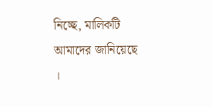নিচ্ছে, মালিকটি আমাদের জানিয়েছে ।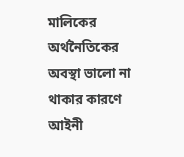মালিকের অর্থনৈতিকের অবস্থা ভালো না থাকার কারণে আইনী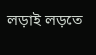লড়াই লড়তে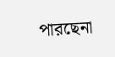পারছেনা